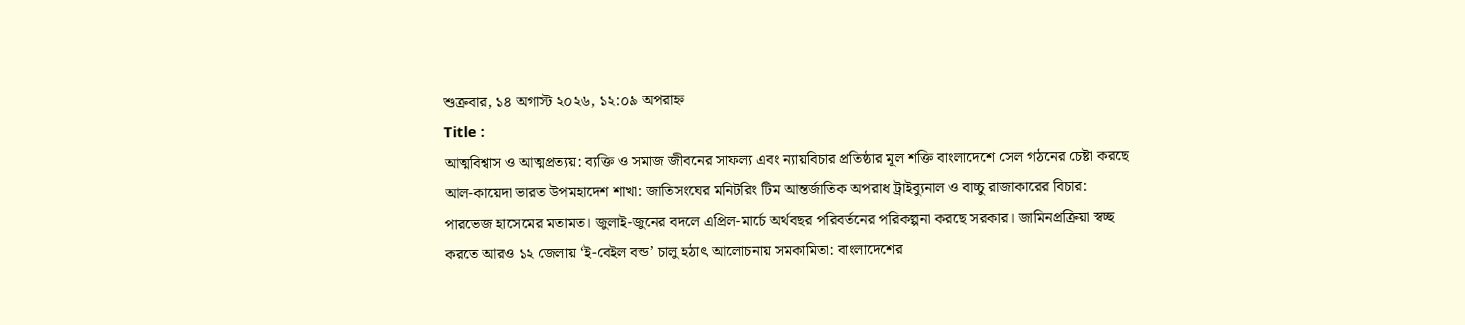শুক্রবার, ১৪ অগাস্ট ২০২৬, ১২:০৯ অপরাহ্ন
Title :
আত্মবিশ্বাস ও আত্মপ্রত্যয়: ব্যক্তি ও সমাজ জীবনের সাফল্য এবং ন্যায়বিচার প্রতিষ্ঠার মূল শক্তি বাংলাদেশে সেল গঠনের চেষ্টা করছে আল-কায়েদা ভারত উপমহাদেশ শাখা: জাতিসংঘের মনিটরিং টিম আন্তর্জাতিক অপরাধ ট্রাইব্যুনাল ও বাচ্চু রাজাকারের বিচার: পারভেজ হাসেমের মতামত। জুলাই-জুনের বদলে এপ্রিল-মার্চে অর্থবছর পরিবর্তনের পরিকল্পনা করছে সরকার। জামিনপ্রক্রিয়া স্বচ্ছ করতে আরও ১২ জেলায় ‘ই-বেইল বন্ড’ চালু হঠাৎ আলোচনায় সমকামিতা: বাংলাদেশের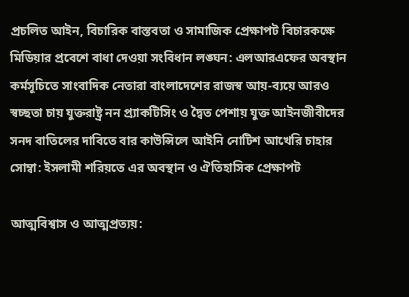প্রচলিত আইন, বিচারিক বাস্তবতা ও সামাজিক প্রেক্ষাপট বিচারকক্ষে মিডিয়ার প্রবেশে বাধা দেওয়া সংবিধান লঙ্ঘন: এলআরএফের অবস্থান কর্মসূচিতে সাংবাদিক নেতারা বাংলাদেশের রাজস্ব আয়-ব্যয়ে আরও স্বচ্ছতা চায় যুক্তরাষ্ট্র নন প্র্যাকটিসিং ও দ্বৈত পেশায় যুক্ত আইনজীবীদের সনদ বাতিলের দাবিতে বার কাউন্সিলে আইনি নোটিশ আখেরি চাহার সোম্বা: ইসলামী শরিয়তে এর অবস্থান ও ঐতিহাসিক প্রেক্ষাপট

আত্মবিশ্বাস ও আত্মপ্রত্যয়: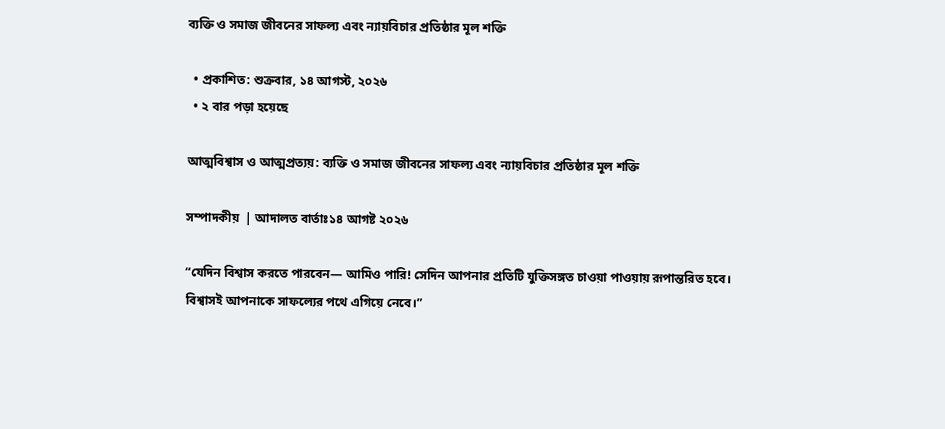ব্যক্তি ও সমাজ জীবনের সাফল্য এবং ন্যায়বিচার প্রতিষ্ঠার মূল শক্তি

  • প্রকাশিত: শুক্রবার, ১৪ আগস্ট, ২০২৬
  • ২ বার পড়া হয়েছে

আত্মবিশ্বাস ও আত্মপ্রত্যয়: ব্যক্তি ও সমাজ জীবনের সাফল্য এবং ন্যায়বিচার প্রতিষ্ঠার মূল শক্তি

সম্পাদকীয়  | আদালত বার্তাঃ১৪ আগষ্ট ২০২৬

“যেদিন বিশ্বাস করতে পারবেন— আমিও পারি! সেদিন আপনার প্রতিটি যুক্তিসঙ্গত চাওয়া পাওয়ায় রূপান্তরিত হবে। বিশ্বাসই আপনাকে সাফল্যের পথে এগিয়ে নেবে।”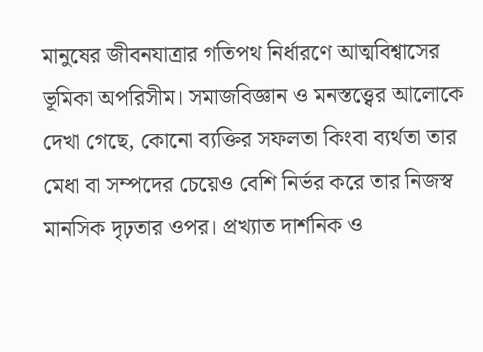মানুষের জীবনযাত্রার গতিপথ নির্ধারণে আত্মবিশ্বাসের ভূমিকা অপরিসীম। সমাজবিজ্ঞান ও মনস্তত্ত্বের আলোকে দেখা গেছে, কোনো ব্যক্তির সফলতা কিংবা ব্যর্থতা তার মেধা বা সম্পদের চেয়েও বেশি নির্ভর করে তার নিজস্ব মানসিক দৃঢ়তার ওপর। প্রখ্যাত দার্শনিক ও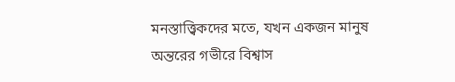মনস্তাত্ত্বিকদের মতে, যখন একজন মানুষ অন্তরের গভীরে বিশ্বাস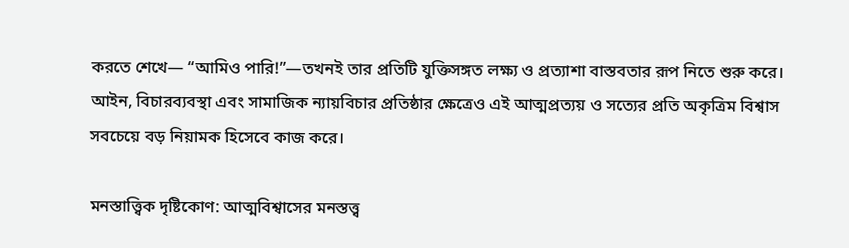করতে শেখে— “আমিও পারি!”—তখনই তার প্রতিটি যুক্তিসঙ্গত লক্ষ্য ও প্রত্যাশা বাস্তবতার রূপ নিতে শুরু করে। আইন, বিচারব্যবস্থা এবং সামাজিক ন্যায়বিচার প্রতিষ্ঠার ক্ষেত্রেও এই আত্মপ্রত্যয় ও সত্যের প্রতি অকৃত্রিম বিশ্বাস সবচেয়ে বড় নিয়ামক হিসেবে কাজ করে।

মনস্তাত্ত্বিক দৃষ্টিকোণ: আত্মবিশ্বাসের মনস্তত্ত্ব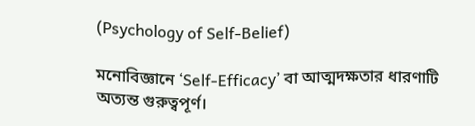(Psychology of Self-Belief)

মনোবিজ্ঞানে ‘Self-Efficacy’ বা আত্মদক্ষতার ধারণাটি অত্যন্ত গুরুত্বপূর্ণ।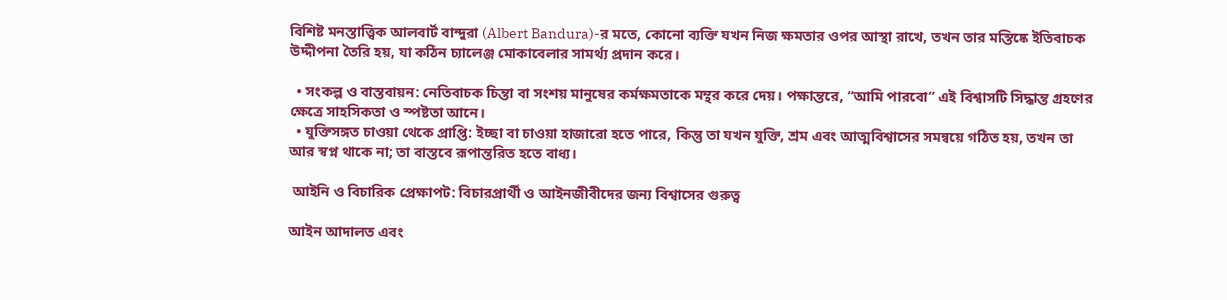বিশিষ্ট মনস্তাত্ত্বিক আলবার্ট বান্দুরা (Albert Bandura)-র মতে, কোনো ব্যক্তি যখন নিজ ক্ষমতার ওপর আস্থা রাখে, তখন তার মস্তিষ্কে ইতিবাচক উদ্দীপনা তৈরি হয়, যা কঠিন চ্যালেঞ্জ মোকাবেলার সামর্থ্য প্রদান করে।

  • সংকল্প ও বাস্তবায়ন: নেতিবাচক চিন্তা বা সংশয় মানুষের কর্মক্ষমতাকে মন্থর করে দেয়। পক্ষান্তরে, “আমি পারবো” এই বিশ্বাসটি সিদ্ধান্ত গ্রহণের ক্ষেত্রে সাহসিকতা ও স্পষ্টতা আনে।
  • যুক্তিসঙ্গত চাওয়া থেকে প্রাপ্তি: ইচ্ছা বা চাওয়া হাজারো হতে পারে, কিন্তু তা যখন যুক্তি, শ্রম এবং আত্মবিশ্বাসের সমন্বয়ে গঠিত হয়, তখন তা আর স্বপ্ন থাকে না; তা বাস্তবে রূপান্তরিত হতে বাধ্য।

 আইনি ও বিচারিক প্রেক্ষাপট: বিচারপ্রার্থী ও আইনজীবীদের জন্য বিশ্বাসের গুরুত্ব

আইন আদালত এবং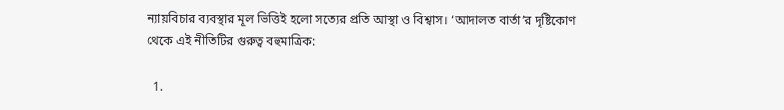ন্যায়বিচার ব্যবস্থার মূল ভিত্তিই হলো সত্যের প্রতি আস্থা ও বিশ্বাস। ‘আদালত বার্তা’র দৃষ্টিকোণ থেকে এই নীতিটির গুরুত্ব বহুমাত্রিক:

  1.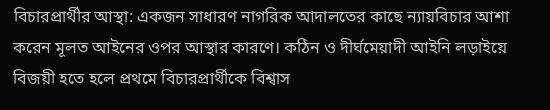বিচারপ্রার্থীর আস্থা: একজন সাধারণ নাগরিক আদালতের কাছে ন্যায়বিচার আশা করেন মূলত আইনের ওপর আস্থার কারণে। কঠিন ও দীর্ঘমেয়াদী আইনি লড়াইয়ে বিজয়ী হতে হলে প্রথমে বিচারপ্রার্থীকে বিশ্বাস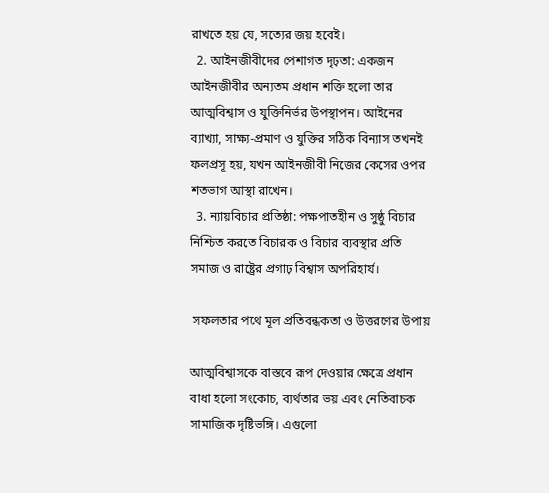রাখতে হয় যে, সত্যের জয় হবেই।
  2. আইনজীবীদের পেশাগত দৃঢ়তা: একজন আইনজীবীর অন্যতম প্রধান শক্তি হলো তার আত্মবিশ্বাস ও যুক্তিনির্ভর উপস্থাপন। আইনের ব্যাখ্যা, সাক্ষ্য-প্রমাণ ও যুক্তির সঠিক বিন্যাস তখনই ফলপ্রসূ হয়, যখন আইনজীবী নিজের কেসের ওপর শতভাগ আস্থা রাখেন।
  3. ন্যায়বিচার প্রতিষ্ঠা: পক্ষপাতহীন ও সুষ্ঠু বিচার নিশ্চিত করতে বিচারক ও বিচার ব্যবস্থার প্রতি সমাজ ও রাষ্ট্রের প্রগাঢ় বিশ্বাস অপরিহার্য।

 সফলতার পথে মূল প্রতিবন্ধকতা ও উত্তরণের উপায়

আত্মবিশ্বাসকে বাস্তবে রূপ দেওয়ার ক্ষেত্রে প্রধান বাধা হলো সংকোচ, ব্যর্থতার ভয় এবং নেতিবাচক সামাজিক দৃষ্টিভঙ্গি। এগুলো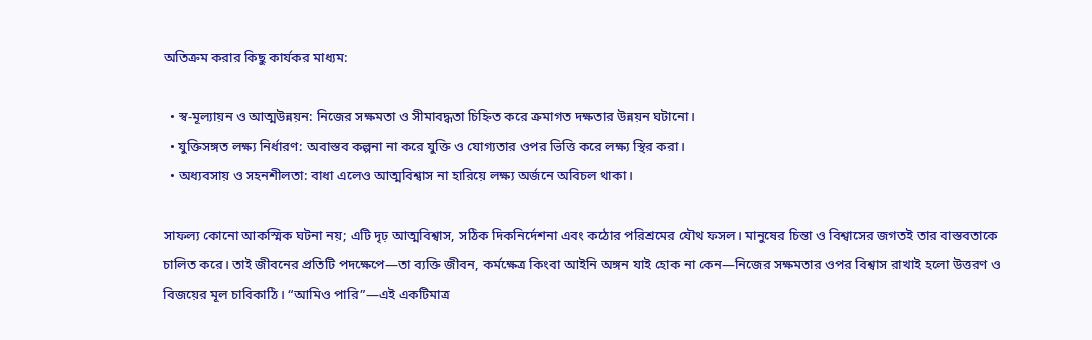অতিক্রম করার কিছু কার্যকর মাধ্যম:

  • স্ব-মূল্যায়ন ও আত্মউন্নয়ন: নিজের সক্ষমতা ও সীমাবদ্ধতা চিহ্নিত করে ক্রমাগত দক্ষতার উন্নয়ন ঘটানো।
  • যুক্তিসঙ্গত লক্ষ্য নির্ধারণ: অবাস্তব কল্পনা না করে যুক্তি ও যোগ্যতার ওপর ভিত্তি করে লক্ষ্য স্থির করা।
  • অধ্যবসায় ও সহনশীলতা: বাধা এলেও আত্মবিশ্বাস না হারিয়ে লক্ষ্য অর্জনে অবিচল থাকা।

সাফল্য কোনো আকস্মিক ঘটনা নয়; এটি দৃঢ় আত্মবিশ্বাস, সঠিক দিকনির্দেশনা এবং কঠোর পরিশ্রমের যৌথ ফসল। মানুষের চিন্তা ও বিশ্বাসের জগতই তার বাস্তবতাকে চালিত করে। তাই জীবনের প্রতিটি পদক্ষেপে—তা ব্যক্তি জীবন, কর্মক্ষেত্র কিংবা আইনি অঙ্গন যাই হোক না কেন—নিজের সক্ষমতার ওপর বিশ্বাস রাখাই হলো উত্তরণ ও বিজয়ের মূল চাবিকাঠি। “আমিও পারি”—এই একটিমাত্র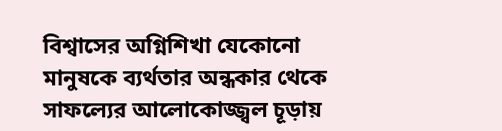বিশ্বাসের অগ্নিশিখা যেকোনো মানুষকে ব্যর্থতার অন্ধকার থেকে সাফল্যের আলোকোজ্জ্বল চূড়ায়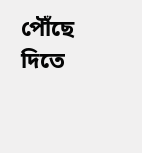পৌঁছে দিতে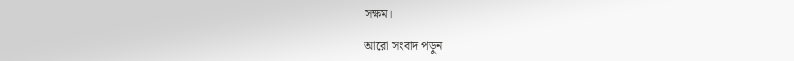সক্ষম।

আরো সংবাদ পড়ুন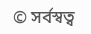© সর্বস্বত্ব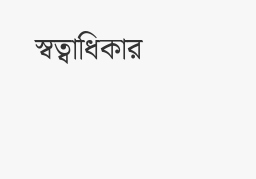স্বত্বাধিকার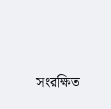সংরক্ষিত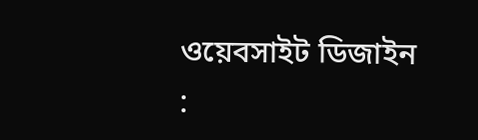ওয়েবসাইট ডিজাইন :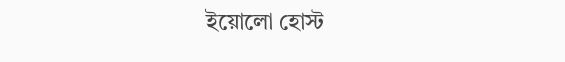ইয়োলো হোস্ট